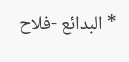* البدائع -فلاح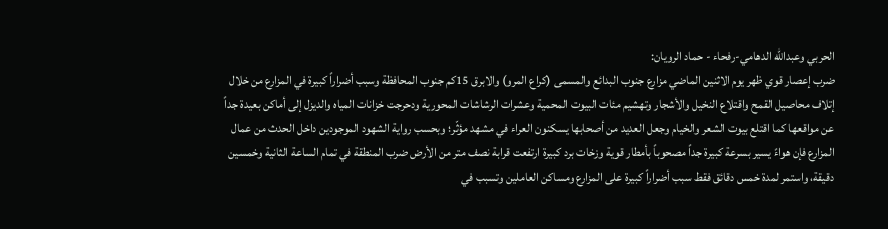الحربي وعبدالله الدهامي-رفحاء - حماد الرويان:
ضرب إعصار قوي ظهر يوم الاثنين الماضي مزارع جنوب البدائع والمسمى (كراع المرو) والابرق 15كم جنوب المحافظة وسبب أضراراً كبيرة في المزارع من خلال إتلاف محاصيل القمح واقتلاع النخيل والأشجار وتهشيم مئات البيوت المحمية وعشرات الرشاشات المحورية ودحرجت خزانات المياه والديزل إلى أماكن بعيدة جداً عن مواقعها كما اقتلع بيوت الشعر والخيام وجعل العديد من أصحابها يسكنون العراء في مشهد مؤثّر؛ وبحسب رواية الشهود الموجودين داخل الحدث من عمال المزارع فإن هواءً يسير بسرعة كبيرة جداً مصحوباً بأمطار قوية وزخات برد كبيرة ارتفعت قرابة نصف متر من الأرض ضرب المنطقة في تمام الساعة الثانية وخمسين دقيقة، واستمر لمدة خمس دقائق فقط سبب أضراراً كبيرة على المزارع ومساكن العاملين وتسبب في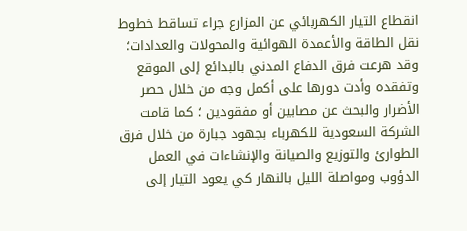انقطاع التيار الكهربائي عن المزارع جراء تساقط خطوط نقل الطاقة والأعمدة الهوائية والمحولات والعدادات؛ وقد هرعت فرق الدفاع المدني بالبدائع إلى الموقع وتفقده وأدت دورها على أكمل وجه من خلال حصر الأضرار والبحث عن مصابين أو مفقودين ؛ كما قامت الشركة السعودية للكهرباء بجهود جبارة من خلال فرق الطوارئ والتوزيع والصيانة والإنشاءات في العمل الدؤوب ومواصلة الليل بالنهار كي يعود التيار إلى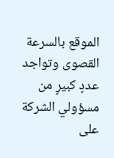الموقع بالسرعة القصوى وتواجد عددٍ كبيرٍ من مسؤولي الشركة على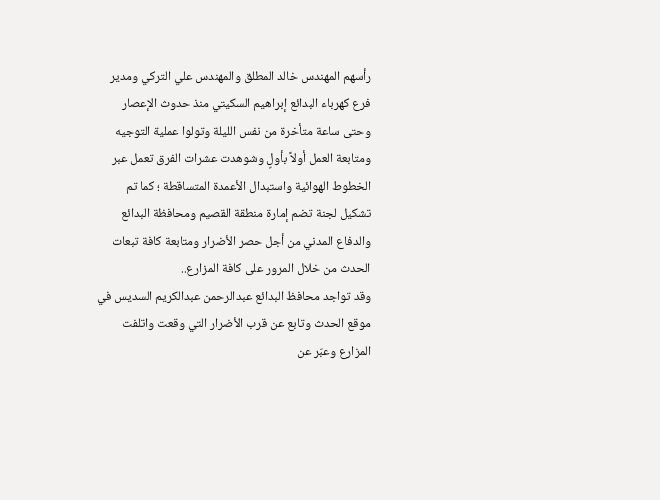رأسهم المهندس خالد المطلق والمهندس علي التركي ومدير فرع كهرباء البدائع إبراهيم السكيتي منذ حدوث الإعصار وحتى ساعة متأخرة من نفس الليلة وتولوا عملية التوجيه ومتابعة العمل أولاً بأولٍ وشوهدت عشرات الفرق تعمل عبر الخطوط الهوائية واستبدال الأعمدة المتساقطة ؛ كما تم تشكيل لجنة تضم إمارة منطقة القصيم ومحافظة البدائع والدفاع المدني من أجل حصر الأضرار ومتابعة كافة تبعات الحدث من خلال المرور على كافة المزارع..
وقد تواجد محافظ البدائع عبدالرحمن عبدالكريم السديس في موقع الحدث وتابع عن قرب الأضرار التي وقعت واتلفت المزارع وعبّر عن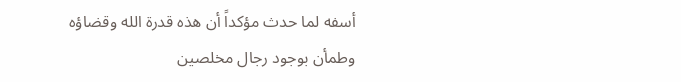أسفه لما حدث مؤكداً أن هذه قدرة الله وقضاؤه وطمأن بوجود رجال مخلصين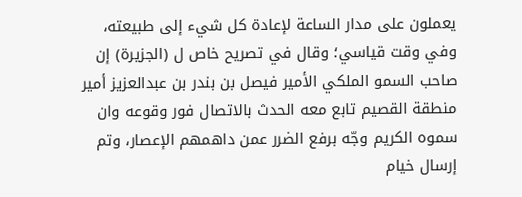يعملون على مدار الساعة لإعادة كل شيء إلى طبيعته، وفي وقت قياسي؛ وقال في تصريح خاص ل (الجزيرة) إن صاحب السمو الملكي الأمير فيصل بن بندر بن عبدالعزيز أمير منطقة القصيم تابع معه الحدث بالاتصال فور وقوعه وان سموه الكريم وجّه برفع الضرر عمن داهمهم الإعصار، وتم إرسال خيام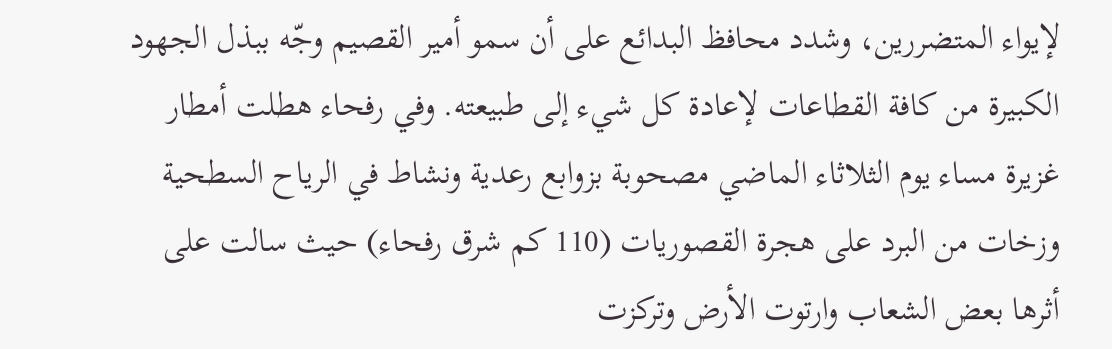لإيواء المتضررين، وشدد محافظ البدائع على أن سمو أمير القصيم وجّه ببذل الجهود الكبيرة من كافة القطاعات لإعادة كل شيء إلى طبيعته. وفي رفحاء هطلت أمطار غزيرة مساء يوم الثلاثاء الماضي مصحوبة بزوابع رعدية ونشاط في الرياح السطحية وزخات من البرد على هجرة القصوريات (110 كم شرق رفحاء) حيث سالت على أثرها بعض الشعاب وارتوت الأرض وتركزت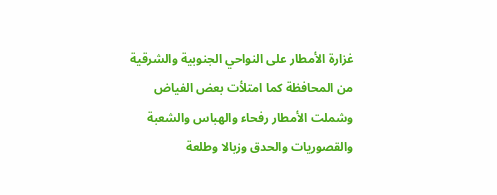غزارة الأمطار على النواحي الجنوبية والشرقية من المحافظة كما امتلأت بعض الفياض وشملت الأمطار رفحاء والهباس والشعبة والقصوريات والحدق وزبالا وطلعة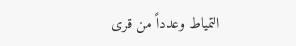التمياط وعدداً من قرى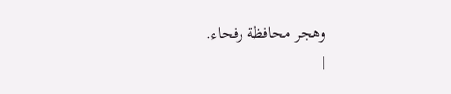وهجر محافظة رفحاء.
|